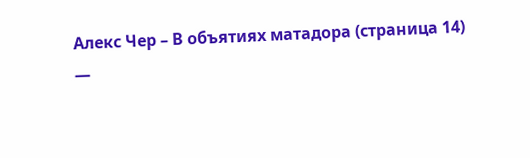Алекс Чер – В объятиях матадора (страница 14)
—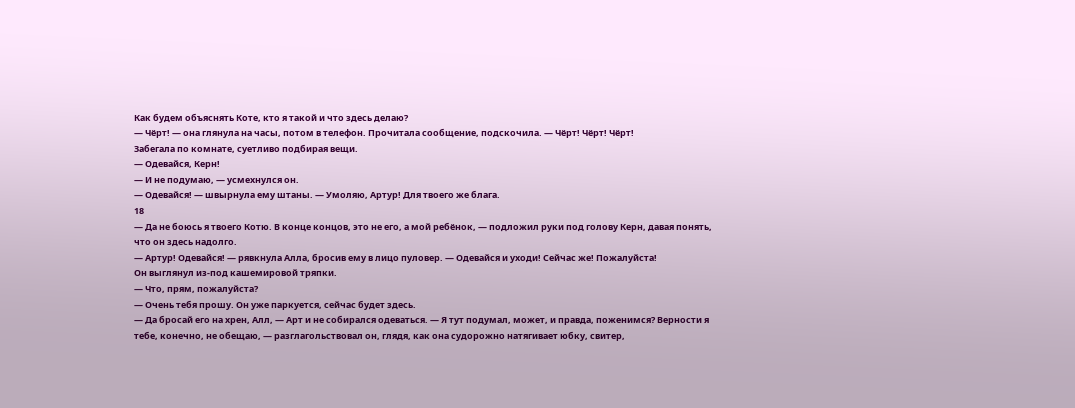Как будем объяснять Коте, кто я такой и что здесь делаю?
— Чёрт! — она глянула на часы, потом в телефон. Прочитала сообщение, подскочила. — Чёрт! Чёрт! Чёрт!
Забегала по комнате, суетливо подбирая вещи.
— Одевайся, Керн!
— И не подумаю, — усмехнулся он.
— Одевайся! — швырнула ему штаны. — Умоляю, Артур! Для твоего же блага.
18
— Да не боюсь я твоего Котю. В конце концов, это не его, а мой ребёнок, — подложил руки под голову Керн, давая понять, что он здесь надолго.
— Артур! Одевайся! — рявкнула Алла, бросив ему в лицо пуловер. — Одевайся и уходи! Сейчас же! Пожалуйста!
Он выглянул из-под кашемировой тряпки.
— Что, прям, пожалуйста?
— Очень тебя прошу. Он уже паркуется, сейчас будет здесь.
— Да бросай его на хрен, Алл, — Арт и не собирался одеваться. — Я тут подумал, может, и правда, поженимся? Верности я тебе, конечно, не обещаю, — разглагольствовал он, глядя, как она судорожно натягивает юбку, свитер,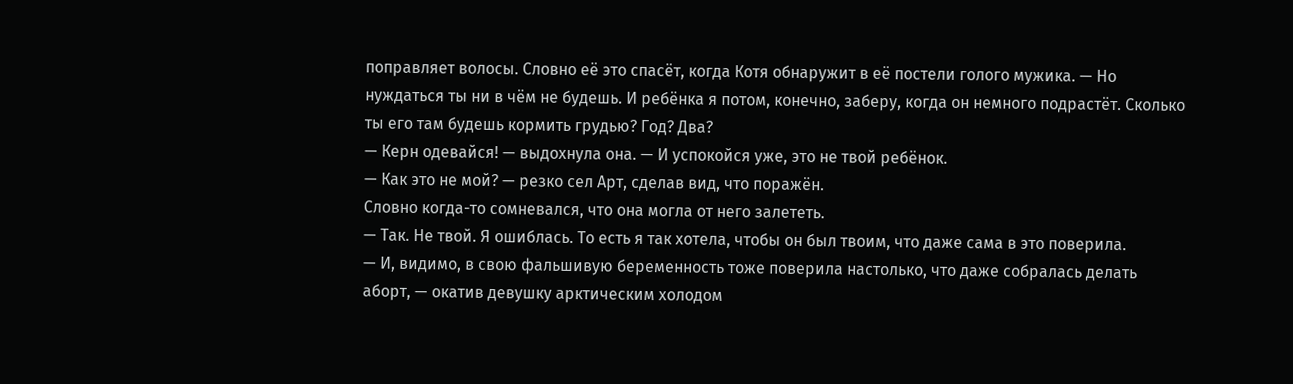поправляет волосы. Словно её это спасёт, когда Котя обнаружит в её постели голого мужика. — Но нуждаться ты ни в чём не будешь. И ребёнка я потом, конечно, заберу, когда он немного подрастёт. Сколько ты его там будешь кормить грудью? Год? Два?
— Керн одевайся! — выдохнула она. — И успокойся уже, это не твой ребёнок.
— Как это не мой? — резко сел Арт, сделав вид, что поражён.
Словно когда-то сомневался, что она могла от него залететь.
— Так. Не твой. Я ошиблась. То есть я так хотела, чтобы он был твоим, что даже сама в это поверила.
— И, видимо, в свою фальшивую беременность тоже поверила настолько, что даже собралась делать аборт, — окатив девушку арктическим холодом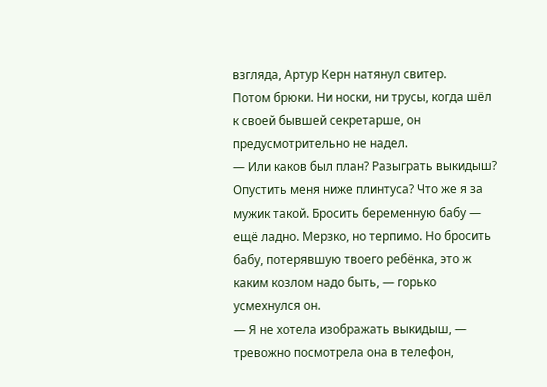взгляда, Артур Керн натянул свитер.
Потом брюки. Ни носки, ни трусы, когда шёл к своей бывшей секретарше, он предусмотрительно не надел.
— Или каков был план? Разыграть выкидыш? Опустить меня ниже плинтуса? Что же я за мужик такой. Бросить беременную бабу — ещё ладно. Мерзко, но терпимо. Но бросить бабу, потерявшую твоего ребёнка, это ж каким козлом надо быть, — горько усмехнулся он.
— Я не хотела изображать выкидыш, — тревожно посмотрела она в телефон,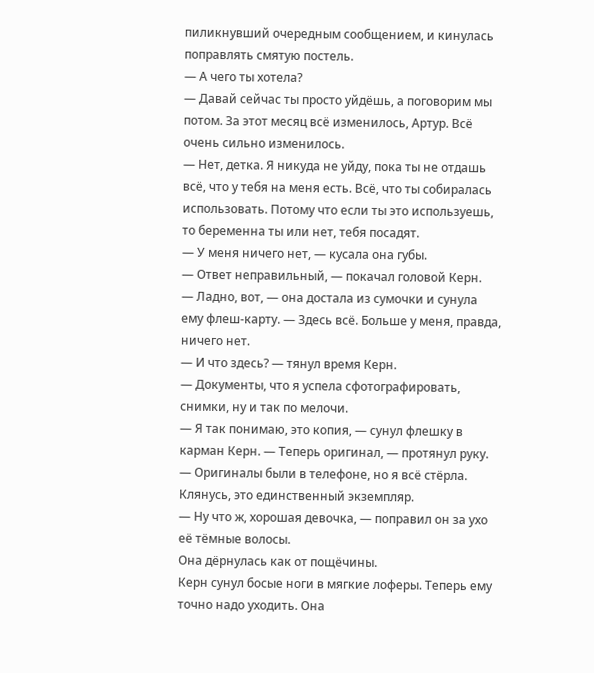пиликнувший очередным сообщением, и кинулась поправлять смятую постель.
— А чего ты хотела?
— Давай сейчас ты просто уйдёшь, а поговорим мы потом. За этот месяц всё изменилось, Артур. Всё очень сильно изменилось.
— Нет, детка. Я никуда не уйду, пока ты не отдашь всё, что у тебя на меня есть. Всё, что ты собиралась использовать. Потому что если ты это используешь, то беременна ты или нет, тебя посадят.
— У меня ничего нет, — кусала она губы.
— Ответ неправильный, — покачал головой Керн.
— Ладно, вот, — она достала из сумочки и сунула ему флеш-карту. — Здесь всё. Больше у меня, правда, ничего нет.
— И что здесь? — тянул время Керн.
— Документы, что я успела сфотографировать, снимки, ну и так по мелочи.
— Я так понимаю, это копия, — сунул флешку в карман Керн. — Теперь оригинал, — протянул руку.
— Оригиналы были в телефоне, но я всё стёрла. Клянусь, это единственный экземпляр.
— Ну что ж, хорошая девочка, — поправил он за ухо её тёмные волосы.
Она дёрнулась как от пощёчины.
Керн сунул босые ноги в мягкие лоферы. Теперь ему точно надо уходить. Она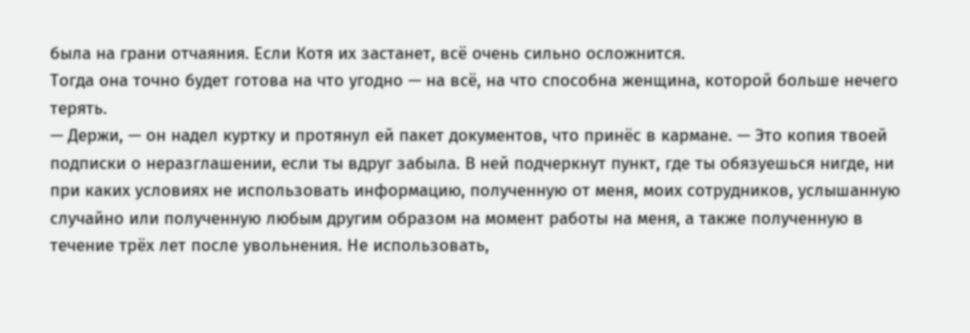была на грани отчаяния. Если Котя их застанет, всё очень сильно осложнится.
Тогда она точно будет готова на что угодно — на всё, на что способна женщина, которой больше нечего терять.
— Держи, — он надел куртку и протянул ей пакет документов, что принёс в кармане. — Это копия твоей подписки о неразглашении, если ты вдруг забыла. В ней подчеркнут пункт, где ты обязуешься нигде, ни при каких условиях не использовать информацию, полученную от меня, моих сотрудников, услышанную случайно или полученную любым другим образом на момент работы на меня, а также полученную в течение трёх лет после увольнения. Не использовать,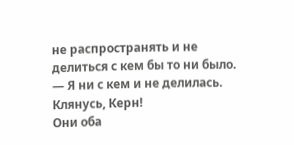не распространять и не делиться с кем бы то ни было.
— Я ни с кем и не делилась. Клянусь, Керн!
Они оба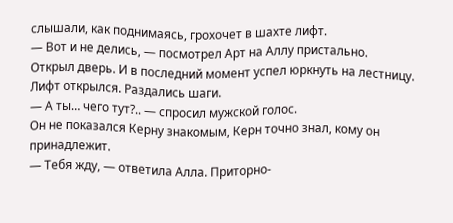слышали, как поднимаясь, грохочет в шахте лифт.
— Вот и не делись, — посмотрел Арт на Аллу пристально.
Открыл дверь. И в последний момент успел юркнуть на лестницу.
Лифт открылся. Раздались шаги.
— А ты… чего тут?.. — спросил мужской голос.
Он не показался Керну знакомым, Керн точно знал, кому он принадлежит.
— Тебя жду, — ответила Алла. Приторно-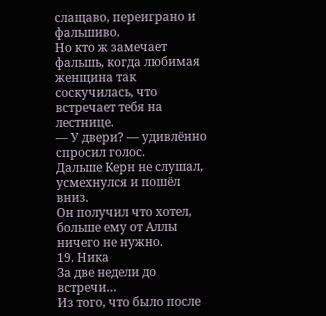слащаво, переиграно и фальшиво.
Но кто ж замечает фальшь, когда любимая женщина так соскучилась, что встречает тебя на лестнице.
— У двери? — удивлённо спросил голос.
Дальше Керн не слушал, усмехнулся и пошёл вниз.
Он получил что хотел, больше ему от Аллы ничего не нужно.
19. Ника
За две недели до встречи…
Из того, что было после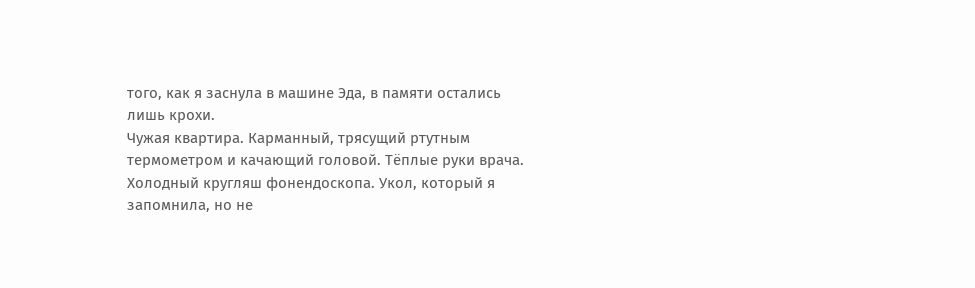того, как я заснула в машине Эда, в памяти остались лишь крохи.
Чужая квартира. Карманный, трясущий ртутным термометром и качающий головой. Тёплые руки врача. Холодный кругляш фонендоскопа. Укол, который я запомнила, но не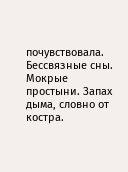почувствовала.
Бессвязные сны. Мокрые простыни. Запах дыма, словно от костра.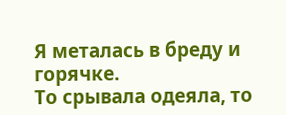Я металась в бреду и горячке.
То срывала одеяла, то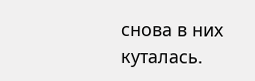снова в них куталась.